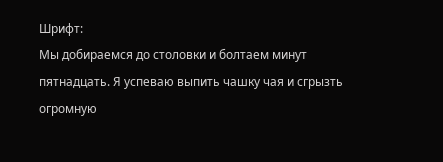Шрифт:
Мы добираемся до столовки и болтаем минут пятнадцать. Я успеваю выпить чашку чая и сгрызть огромную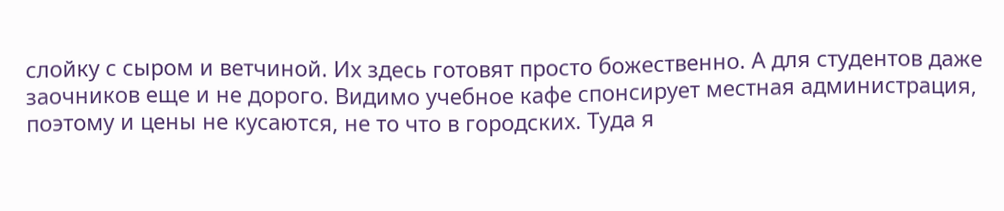слойку с сыром и ветчиной. Их здесь готовят просто божественно. А для студентов даже заочников еще и не дорого. Видимо учебное кафе спонсирует местная администрация, поэтому и цены не кусаются, не то что в городских. Туда я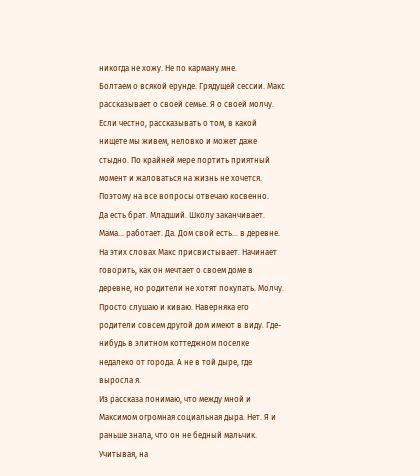никогда не хожу. Не по карману мне.
Болтаем о всякой ерунде. Грядущей сессии. Макс рассказывает о своей семье. Я о своей молчу. Если честно, рассказывать о том, в какой нищете мы живем, неловко и может даже стыдно. По крайней мере портить приятный момент и жаловаться на жизнь не хочется. Поэтому на все вопросы отвечаю косвенно.
Да есть брат. Младший. Школу заканчивает. Мама… работает. Да. Дом свой есть… в деревне. На этих словах Макс присвистывает. Начинает говорить, как он мечтает о своем доме в деревне, но родители не хотят покупать. Молчу. Просто слушаю и киваю. Наверняка его родители совсем другой дом имеют в виду. Где-нибудь в элитном коттеджном поселке недалеко от города. А не в той дыре, где выросла я.
Из рассказа понимаю, что между мной и Максимом огромная социальная дыра. Нет. Я и раньше знала, что он не бедный мальчик. Учитывая, на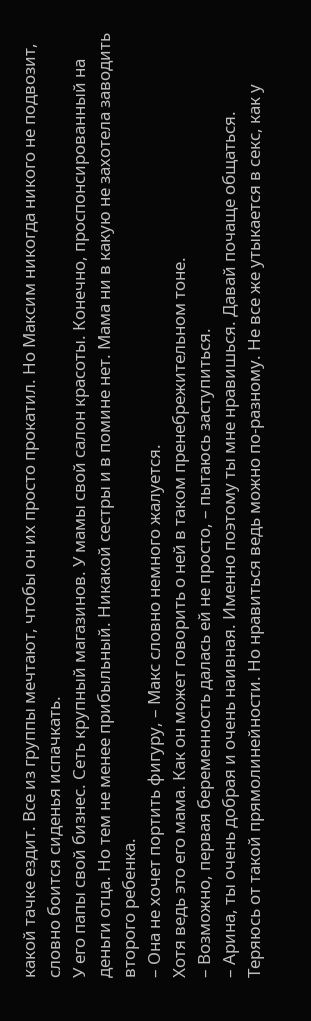какой тачке ездит. Все из группы мечтают, чтобы он их просто прокатил. Но Максим никогда никого не подвозит, словно боится сиденья испачкать.
У его папы свой бизнес. Сеть крупный магазинов. У мамы свой салон красоты. Конечно, проспонсированный на деньги отца. Но тем не менее прибыльный. Никакой сестры и в помине нет. Мама ни в какую не захотела заводить второго ребенка.
– Она не хочет портить фигуру, – Макс словно немного жалуется.
Хотя ведь это его мама. Как он может говорить о ней в таком пренебрежительном тоне.
– Возможно, первая беременность далась ей не просто, – пытаюсь заступиться.
– Арина, ты очень добрая и очень наивная. Именно поэтому ты мне нравишься. Давай почаще общаться.
Теряюсь от такой прямолинейности. Но нравиться ведь можно по-разному. Не все же утыкается в секс, как у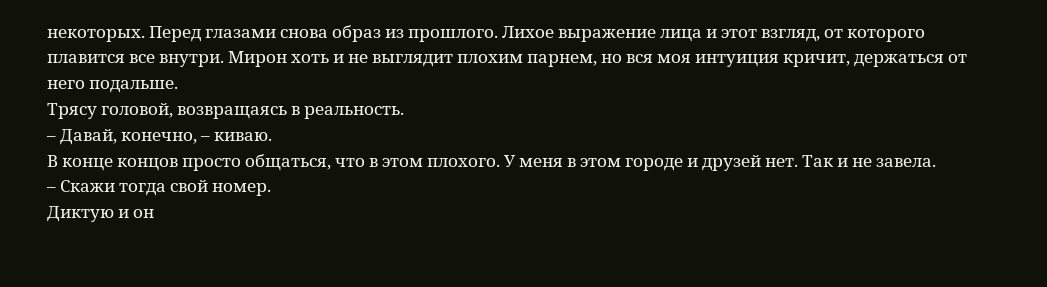некоторых. Перед глазами снова образ из прошлого. Лихое выражение лица и этот взгляд, от которого плавится все внутри. Мирон хоть и не выглядит плохим парнем, но вся моя интуиция кричит, держаться от него подальше.
Трясу головой, возвращаясь в реальность.
– Давай, конечно, – киваю.
В конце концов просто общаться, что в этом плохого. У меня в этом городе и друзей нет. Так и не завела.
– Скажи тогда свой номер.
Диктую и он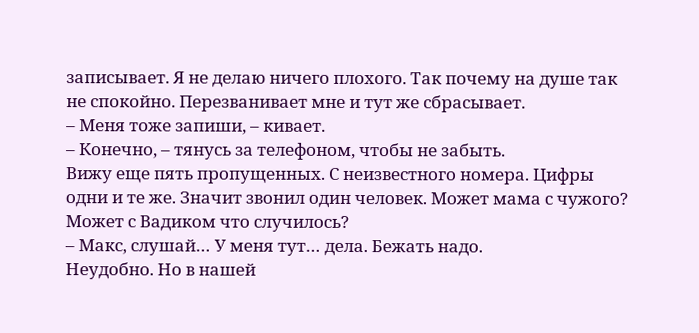записывает. Я не делаю ничего плохого. Так почему на душе так не спокойно. Перезванивает мне и тут же сбрасывает.
– Меня тоже запиши, – кивает.
– Конечно, – тянусь за телефоном, чтобы не забыть.
Вижу еще пять пропущенных. С неизвестного номера. Цифры одни и те же. Значит звонил один человек. Может мама с чужого? Может с Вадиком что случилось?
– Макс, слушай… У меня тут… дела. Бежать надо.
Неудобно. Но в нашей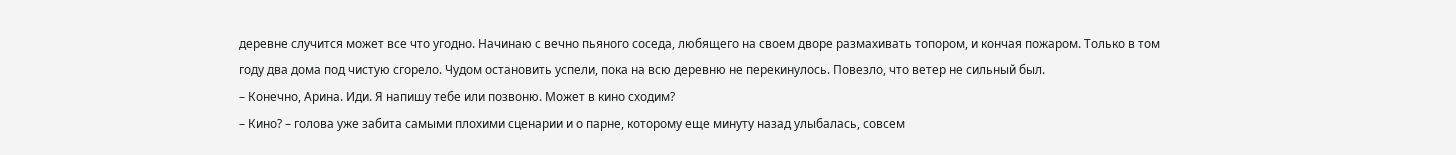деревне случится может все что угодно. Начинаю с вечно пьяного соседа, любящего на своем дворе размахивать топором, и кончая пожаром. Только в том году два дома под чистую сгорело. Чудом остановить успели, пока на всю деревню не перекинулось. Повезло, что ветер не сильный был.
– Конечно, Арина. Иди. Я напишу тебе или позвоню. Может в кино сходим?
– Кино? – голова уже забита самыми плохими сценарии и о парне, которому еще минуту назад улыбалась, совсем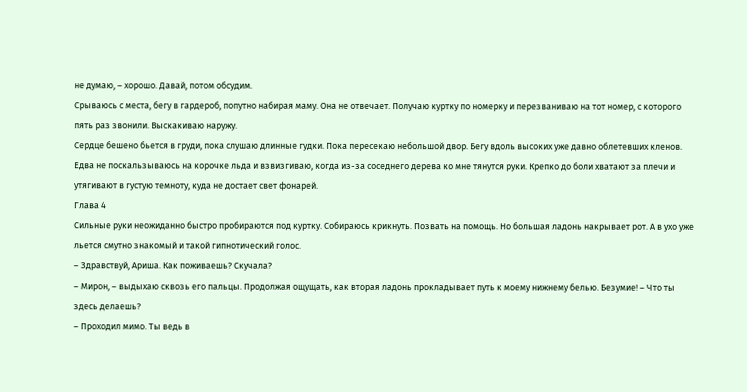не думаю, – хорошо. Давай, потом обсудим.
Срываюсь с места, бегу в гардероб, попутно набирая маму. Она не отвечает. Получаю куртку по номерку и перезваниваю на тот номер, с которого пять раз звонили. Выскакиваю наружу.
Сердце бешено бьется в груди, пока слушаю длинные гудки. Пока пересекаю небольшой двор. Бегу вдоль высоких уже давно облетевших кленов. Едва не поскальзываюсь на корочке льда и взвизгиваю, когда из-за соседнего дерева ко мне тянутся руки. Крепко до боли хватают за плечи и утягивают в густую темноту, куда не достает свет фонарей.
Глава 4
Сильные руки неожиданно быстро пробираются под куртку. Собираюсь крикнуть. Позвать на помощь. Но большая ладонь накрывает рот. А в ухо уже льется смутно знакомый и такой гипнотический голос.
– Здравствуй, Ариша. Как поживаешь? Скучала?
– Мирон, – выдыхаю сквозь его пальцы. Продолжая ощущать, как вторая ладонь прокладывает путь к моему нижнему белью. Безумие! – Что ты здесь делаешь?
– Проходил мимо. Ты ведь в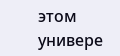этом универе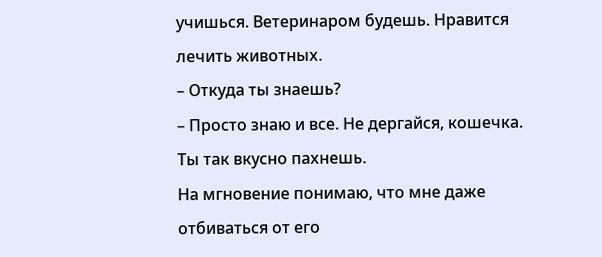учишься. Ветеринаром будешь. Нравится лечить животных.
– Откуда ты знаешь?
– Просто знаю и все. Не дергайся, кошечка. Ты так вкусно пахнешь.
На мгновение понимаю, что мне даже отбиваться от его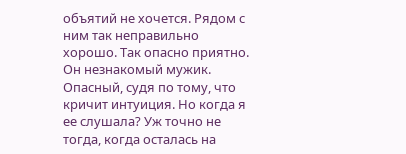объятий не хочется. Рядом с ним так неправильно хорошо. Так опасно приятно. Он незнакомый мужик. Опасный, судя по тому, что кричит интуиция. Но когда я ее слушала? Уж точно не тогда, когда осталась на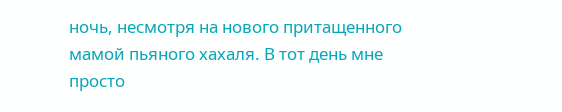ночь, несмотря на нового притащенного мамой пьяного хахаля. В тот день мне просто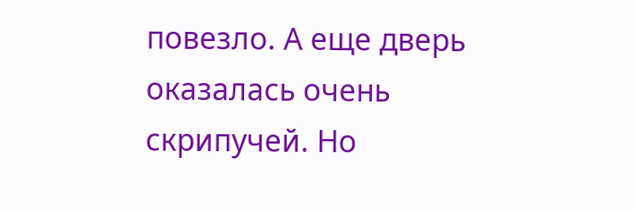повезло. А еще дверь оказалась очень скрипучей. Но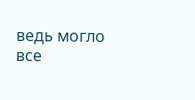ведь могло все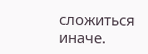сложиться иначе.